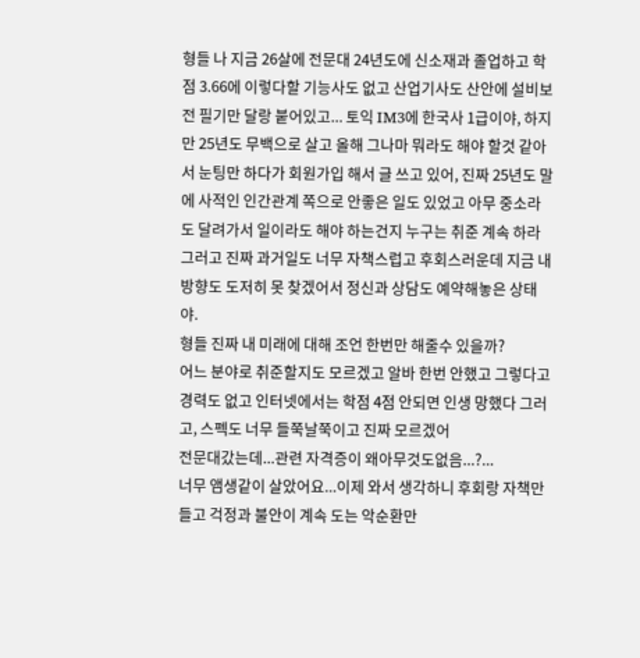형들 나 지금 26살에 전문대 24년도에 신소재과 졸업하고 학점 3.66에 이렇다할 기능사도 없고 산업기사도 산안에 설비보전 필기만 달랑 붙어있고... 토익 IM3에 한국사 1급이야, 하지만 25년도 무백으로 살고 올해 그나마 뭐라도 해야 할것 같아서 눈팅만 하다가 회원가입 해서 글 쓰고 있어, 진짜 25년도 말에 사적인 인간관계 쪽으로 안좋은 일도 있었고 아무 중소라도 달려가서 일이라도 해야 하는건지 누구는 취준 계속 하라 그러고 진짜 과거일도 너무 자책스럽고 후회스러운데 지금 내 방향도 도저히 못 찾겠어서 정신과 상담도 예약해놓은 상태야.
형들 진짜 내 미래에 대해 조언 한번만 해줄수 있을까?
어느 분야로 취준할지도 모르겠고 알바 한번 안했고 그렇다고 경력도 없고 인터넷에서는 학점 4점 안되면 인생 망했다 그러고, 스펙도 너무 들쭉날쭉이고 진짜 모르겠어
전문대갔는데...관련 자격증이 왜아무것도없음...?...
너무 앰생같이 살았어요...이제 와서 생각하니 후회랑 자책만 들고 걱정과 불안이 계속 도는 악순환만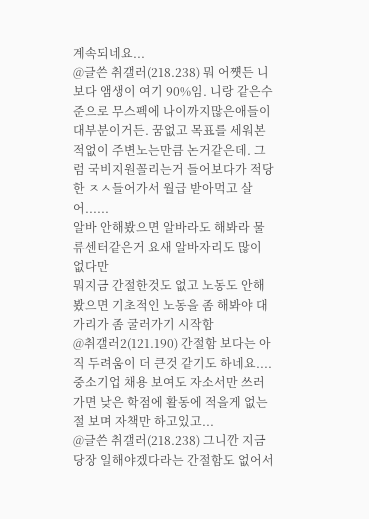계속되네요...
@글쓴 취갤러(218.238) 뭐 어쩃든 니보다 앰생이 여기 90%임. 니랑 같은수준으로 무스펙에 나이까지많은애들이 대부분이거든. 꿈없고 목표를 세워본적없이 주변노는만큼 논거같은데. 그럼 국비지원꼴리는거 들어보다가 적당한 ㅈㅅ들어가서 월급 받아먹고 살어......
알바 안해봤으면 알바라도 해봐라 물류센터같은거 요새 알바자리도 많이 없다만
뭐지금 간절한것도 없고 노동도 안해봤으면 기초적인 노동을 좀 해봐야 대가리가 좀 굴러가기 시작함
@취갤러2(121.190) 간절함 보다는 아직 두려움이 더 큰것 같기도 하네요.... 중소기업 채용 보여도 자소서만 쓰러가면 낮은 학점에 활동에 적을게 없는 절 보며 자책만 하고있고...
@글쓴 취갤러(218.238) 그니깐 지금 당장 일해야겠다라는 간절함도 없어서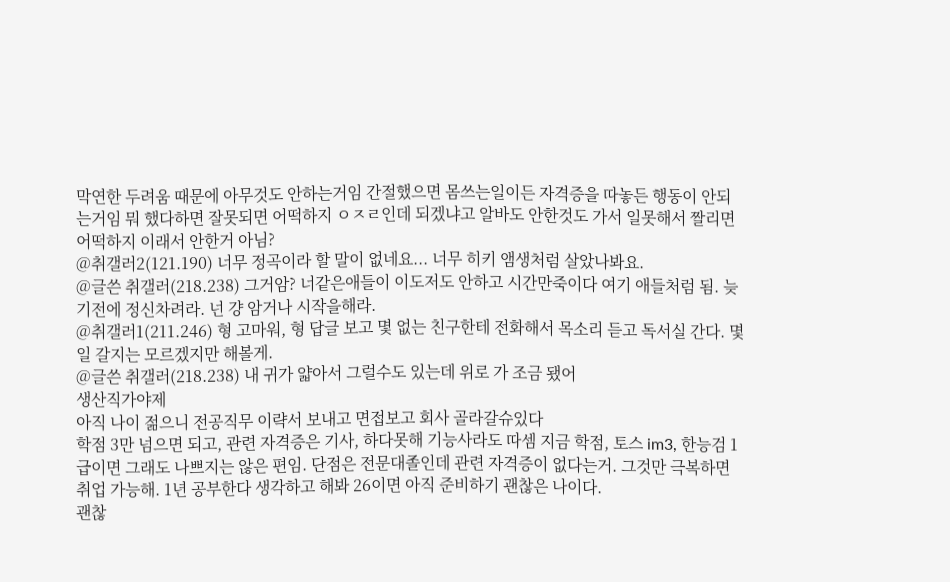막연한 두려움 때문에 아무것도 안하는거임 간절했으면 몸쓰는일이든 자격증을 따놓든 행동이 안되는거임 뭐 했다하면 잘못되면 어떡하지 ㅇㅈㄹ인데 되겠냐고 알바도 안한것도 가서 일못해서 짤리면 어떡하지 이래서 안한거 아님?
@취갤러2(121.190) 너무 정곡이라 할 말이 없네요... 너무 히키 앰생처럼 살았나봐요.
@글쓴 취갤러(218.238) 그거암? 너같은애들이 이도저도 안하고 시간만죽이다 여기 애들처럼 됨. 늦기전에 정신차려라. 넌 걍 암거나 시작을해라.
@취갤러1(211.246) 형 고마워, 형 답글 보고 몇 없는 친구한테 전화해서 목소리 듣고 독서실 간다. 몇일 갈지는 모르겠지만 해볼게.
@글쓴 취갤러(218.238) 내 귀가 얇아서 그럴수도 있는데 위로 가 조금 됐어
생산직가야제
아직 나이 젊으니 전공직무 이략서 보내고 면접보고 회사 골라갈슈있다
학점 3만 넘으면 되고, 관련 자격증은 기사, 하다못해 기능사라도 따셈 지금 학점, 토스 im3, 한능검 1급이면 그래도 나쁘지는 않은 편임. 단점은 전문대졸인데 관련 자격증이 없다는거. 그것만 극복하면 취업 가능해. 1년 공부한다 생각하고 해봐 26이면 아직 준비하기 괜찮은 나이다.
괜찮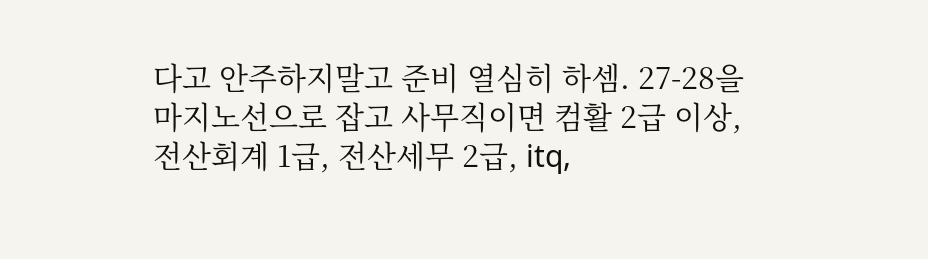다고 안주하지말고 준비 열심히 하셈. 27-28을 마지노선으로 잡고 사무직이면 컴활 2급 이상, 전산회계 1급, 전산세무 2급, itq,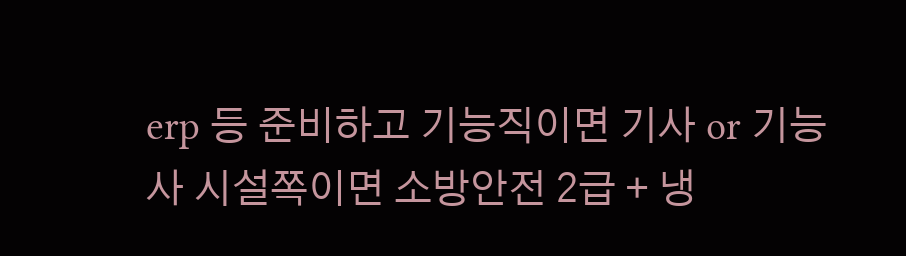erp 등 준비하고 기능직이면 기사 or 기능사 시설쪽이면 소방안전 2급 + 냉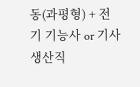동(과평형) + 전기 기능사 or 기사 생산직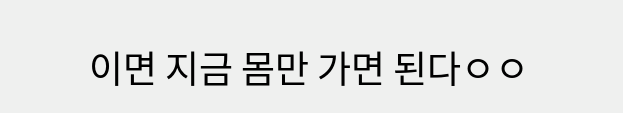이면 지금 몸만 가면 된다ㅇㅇ